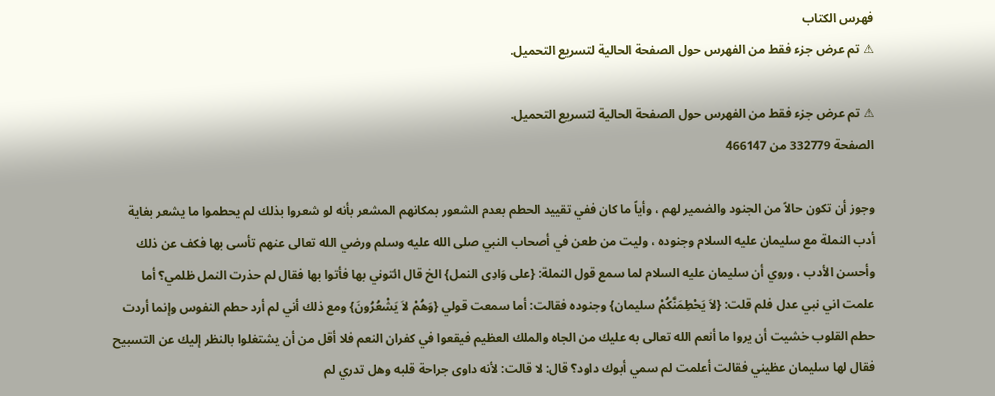فهرس الكتاب
⚠ تم عرض جزء فقط من الفهرس حول الصفحة الحالية لتسريع التحميل.

⚠ تم عرض جزء فقط من الفهرس حول الصفحة الحالية لتسريع التحميل.
الصفحة 332779 من 466147

وجوز أن تكون حالاً من الجنود والضمير لهم ، وأياً ما كان ففي تقييد الحطم بعدم الشعور بمكانهم المشعر بأنه لو شعروا بذلك لم يحطموا ما يشعر بغاية أدب النملة مع سليمان عليه السلام وجنوده ، وليت من طعن في أصحاب النبي صلى الله عليه وسلم ورضي الله تعالى عنهم تأسى بها فكف عن ذلك وأحسن الأدب ، وروي أن سليمان عليه السلام لما سمع قول النملة: {على وَادِى النمل} الخ قال ائتوني بها فأتوا بها فقال لم حذرت النمل ظلمي؟ أما علمت اني نبي عدل فلم قلت: {لاَ يَحْطِمَنَّكُمْ سليمان} وجنوده فقالت: أما سمعت قولي {وَهُمْ لاَ يَشْعُرُونَ} ومع ذلك أني لم أرد حطم النفوس وإنما أردت حطم القلوب خشيت أن يروا ما أنعم الله تعالى به عليك من الجاه والملك العظيم فيقعوا في كفران النعم فلا أقل من أن يشتغلوا بالنظر إليك عن التسبيح فقال لها سليمان عظيني فقالت أعلمت لم سمي أبوك داود؟ قال: لا قالت: لأنه داوى جراحة قلبه وهل تدري لم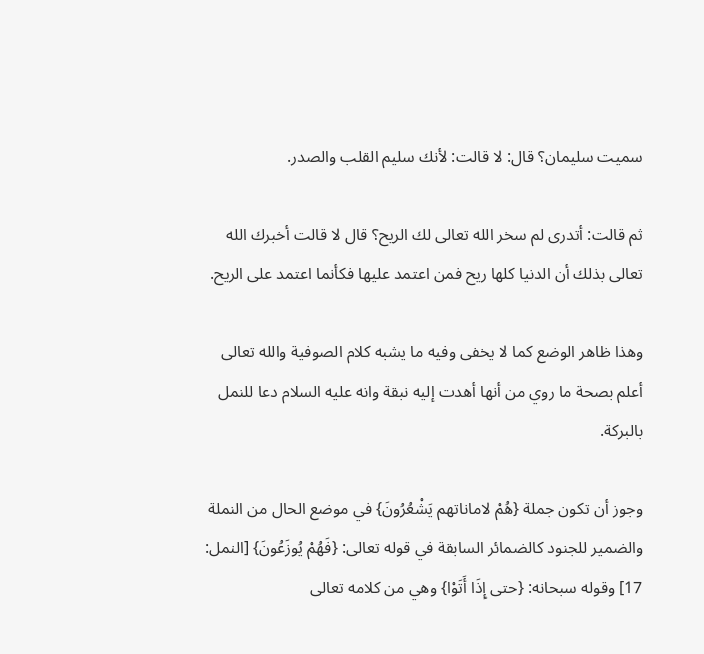سميت سليمان؟ قال: لا قالت: لأنك سليم القلب والصدر.

ثم قالت: أتدرى لم سخر الله تعالى لك الريح؟ قال لا قالت أخبرك الله تعالى بذلك أن الدنيا كلها ريح فمن اعتمد عليها فكأنما اعتمد على الريح.

وهذا ظاهر الوضع كما لا يخفى وفيه ما يشبه كلام الصوفية والله تعالى أعلم بصحة ما روي من أنها أهدت إليه نبقة وانه عليه السلام دعا للنمل بالبركة.

وجوز أن تكون جملة {هُمْ لاماناتهم يَشْعُرُونَ} في موضع الحال من النملة والضمير للجنود كالضمائر السابقة في قوله تعالى: {فَهُمْ يُوزَعُونَ} [النمل: 17] وقوله سبحانه: {حتى إِذَا أَتَوْا} وهي من كلامه تعالى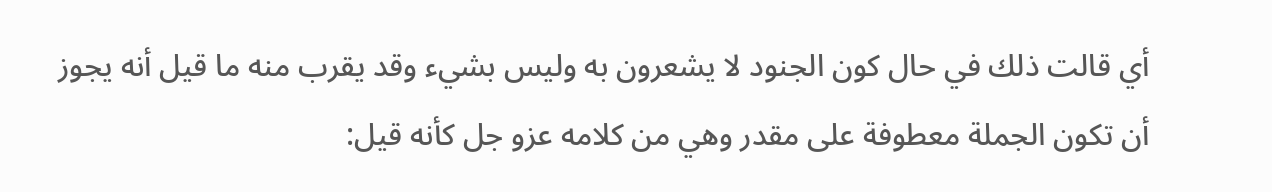أي قالت ذلك في حال كون الجنود لا يشعرون به وليس بشيء وقد يقرب منه ما قيل أنه يجوز أن تكون الجملة معطوفة على مقدر وهي من كلامه عزو جل كأنه قيل: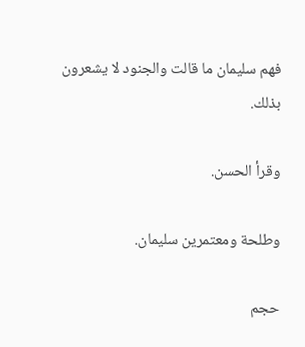فهم سليمان ما قالت والجنود لا يشعرون بذلك.

وقرأ الحسن.

وطلحة ومعتمرين سليمان.

حجم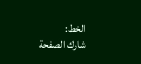الخط:
شارك الصفحة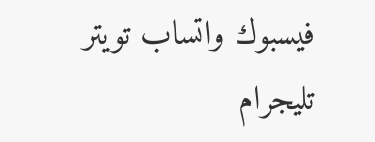فيسبوك واتساب تويتر تليجرام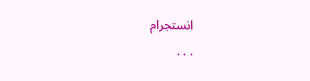انستجرام
. . .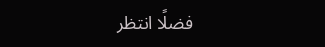فضلًا انتظر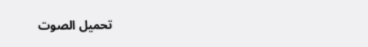تحميل الصوت